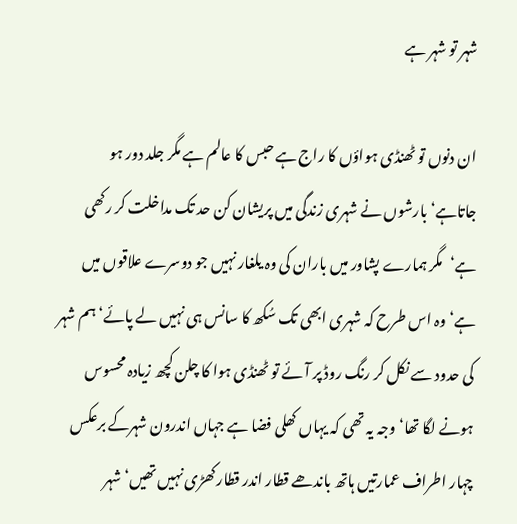شہر تو شہر ہے

ان دنوں تو ٹھنڈی ہواؤں کا راج ہے حبس کا عالم ہے مگر جلد دور ہو جاتاہے‘بارشوں نے شہری زندگی میں پریشان کن حد تک مداخلت کر رکھی ہے‘مگر ہمارے پشاور میں باران کی وہ یلغار نہیں جو دوسرے علاقوں میں ہے‘وہ اس طرح کہ شہری ابھی تک سُکھ کا سانس ہی نہیں لے پائے‘ہم شہر کی حدود سے نکل کر رنگ روڈ پر آئے تو ٹھنڈی ہوا کا چلن کچھ زیادہ محسوس ہونے لگا تھا‘وجہ یہ تھی کہ یہاں کھلی فضا ہے جہاں اندرون شہرکے برعکس چہار اطراف عمارتیں ہاتھ باندھے قطار اندر قطارکھڑی نہیں تھیں‘شہر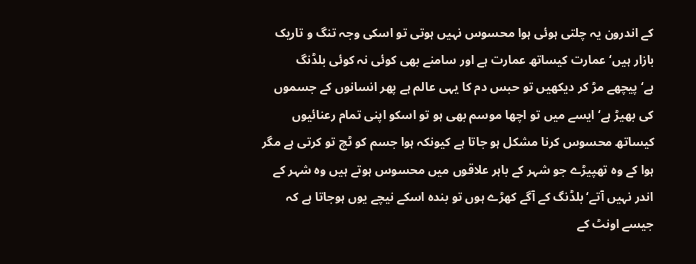کے اندرون یہ چلتی ہوئی ہوا محسوس نہیں ہوتی تو اسکی وجہ تنگ و تاریک بازار ہیں‘ عمارت کیساتھ عمارت ہے اور سامنے بھی کوئی نہ کوئی بلڈنگ ہے‘پیچھے مڑ کر دیکھیں تو حبس دم کا یہی عالم ہے پھر انسانوں کے جسموں کی بھیڑ ہے‘ایسے میں تو اچھا موسم بھی ہو تو اسکو اپنی تمام رعنائیوں کیساتھ محسوس کرنا مشکل ہو جاتا ہے کیونکہ ہوا جسم کو ٹچ تو کرتی ہے مگر ہوا کے وہ تھپیڑے جو شہر کے باہر علاقوں میں محسوس ہوتے ہیں وہ شہر کے اندر نہیں آتے‘بلڈنگ کے آگے کھڑے ہوں تو بندہ اسکے نیچے یوں ہوجاتا ہے کہ جیسے اونٹ کے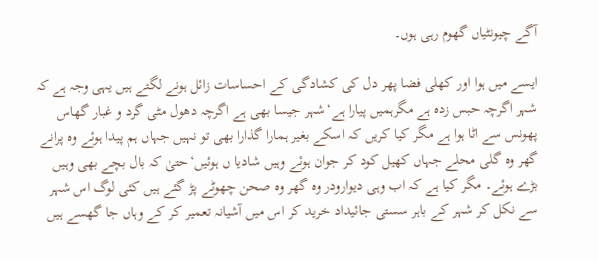آگے چیونٹیاں گھوم رہی ہوں۔

ایسے میں ہوا اور کھلی فضا پھر دل کی کشادگی کے احساسات زائل ہونے لگتے ہیں یہی وجہ ہے کہ شہر اگرچہ حبس زدہ ہے مگرہمیں پیارا ہے‘شہر جیسا بھی ہے اگرچہ دھول مٹی گرد و غبار گھاس پھونس سے اٹا ہوا ہے مگر کیا کریں کہ اسکے بغیر ہمارا گذارا بھی تو نہیں جہاں ہم پیدا ہوئے وہ پرانے گھر وہ گلی محلے جہاں کھیل کود کر جوان ہوئے وہیں شادیا ں ہوئیں‘حتیٰ کہ بال بچے بھی وہیں بڑے ہوئے۔ مگر کیا ہے کہ اب وہی دیوارودر وہ گھر وہ صحن چھوٹے پڑ گئے ہیں کئی لوگ اس شہر سے نکل کر شہر کے باہر سستی جائیداد خرید کر اس میں آشیانہ تعمیر کر کے وہاں جا گھسے ہیں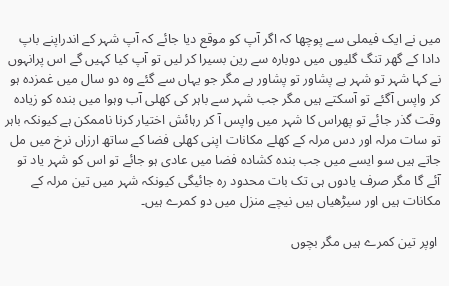میں نے ایک فیملی سے پوچھا کہ اگر آپ کو موقع دیا جائے کہ آپ شہر کے اندراپنے باپ دادا کے گھر تنگ گلیوں میں دوبارہ سے رین بسیرا کر لیں تو آپ کیا کہیں گے اس پرانہوں نے کہا شہر تو شہر ہے پشاور تو پشاور ہے مگر جو یہاں سے گئے وہ دو سال میں غمزدہ ہو کر واپس آگئے تو آسکتے ہیں مگر جب شہر سے باہر کی کھلی آب وہوا میں بندہ کو زیادہ وقت گذر جائے تو پھراس کا شہر میں واپس آ کر رہائش اختیار کرنا ناممکن ہے کیونکہ باہر تو سات مرلہ اور دس مرلہ کے کھلے مکانات اپنی کھلی فضا کے ساتھ ارزاں نرخ میں مل جاتے ہیں سو ایسے میں جب بندہ کشادہ فضا میں عادی ہو جائے تو اس کو شہر یاد تو آئے گا مگر صرف یادوں ہی تک بات محدود رہ جائیگی کیونکہ شہر میں تین مرلہ کے مکانات ہیں اور سیڑھیاں ہیں نیچے منزل میں دو کمرے ہیں۔

 اوپر تین کمرے ہیں مگر بچوں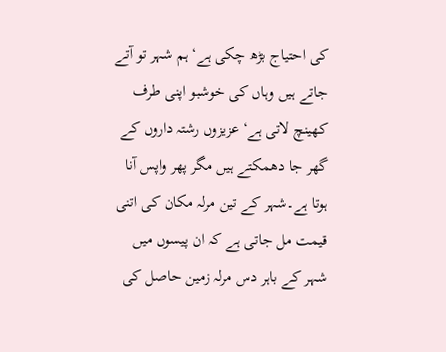کی احتیاج بڑھ چکی ہے‘ ہم شہر تو آتے جاتے ہیں وہاں کی خوشبو اپنی طرف کھینچ لاتی ہے‘ عزیزوں رشتہ داروں کے گھر جا دھمکتے ہیں مگر پھر واپس آنا ہوتا ہے۔شہر کے تین مرلہ مکان کی اتنی قیمت مل جاتی ہے کہ ان پیسوں میں شہر کے باہر دس مرلہ زمین حاصل کی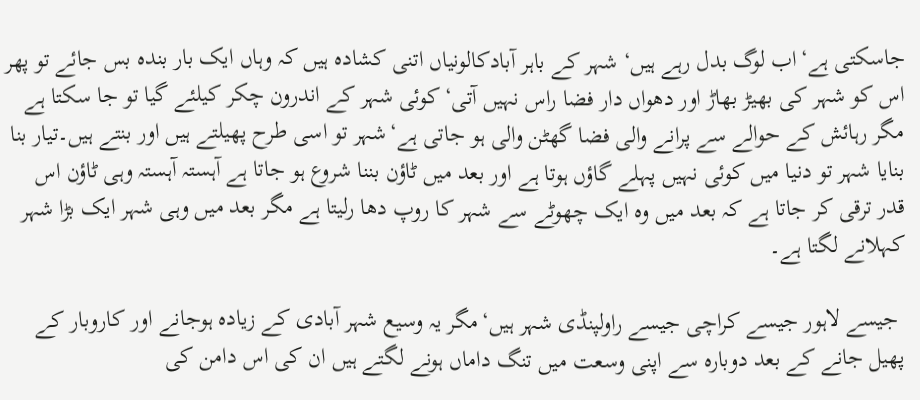جاسکتی ہے‘اب لوگ بدل رہے ہیں‘ شہر کے باہر آبادکالونیاں اتنی کشادہ ہیں کہ وہاں ایک بار بندہ بس جائے تو پھر اس کو شہر کی بھیڑ بھاڑ اور دھواں دار فضا راس نہیں آتی‘کوئی شہر کے اندرون چکر کیلئے گیا تو جا سکتا ہے مگر رہائش کے حوالے سے پرانے والی فضا گھٹن والی ہو جاتی ہے‘شہر تو اسی طرح پھیلتے ہیں اور بنتے ہیں۔تیار بنا بنایا شہر تو دنیا میں کوئی نہیں پہلے گاؤں ہوتا ہے اور بعد میں ٹاؤن بننا شروع ہو جاتا ہے آہستہ آہستہ وہی ٹاؤن اس قدر ترقی کر جاتا ہے کہ بعد میں وہ ایک چھوٹے سے شہر کا روپ دھا رلیتا ہے مگر بعد میں وہی شہر ایک بڑا شہر کہلانے لگتا ہے۔

 جیسے لاہور جیسے کراچی جیسے راولپنڈی شہر ہیں‘مگر یہ وسیع شہر آبادی کے زیادہ ہوجانے اور کاروبار کے پھیل جانے کے بعد دوبارہ سے اپنی وسعت میں تنگ داماں ہونے لگتے ہیں ان کی اس دامن کی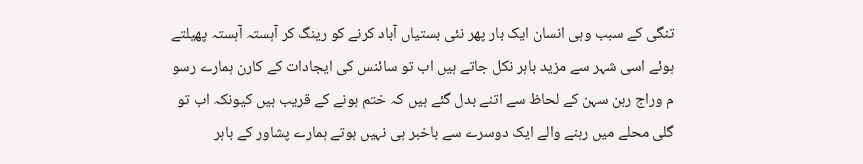تنگی کے سبب وہی انسان ایک بار پھر نئی بستیاں آباد کرنے کو رینگ کر آہستہ آہستہ پھیلتے ہوئے اسی شہر سے مزید باہر نکل جاتے ہیں اب تو سائنس کی ایجادات کے کارن ہمارے رسو م وراج رہن سہن کے لحاظ سے اتنے بدل گئے ہیں کہ ختم ہونے کے قریب ہیں کیونکہ اب تو گلی محلے میں رہنے والے ایک دوسرے سے باخبر ہی نہیں ہوتے ہمارے پشاور کے باہر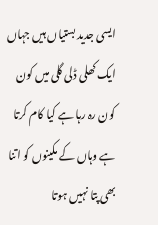ایسی جدید بستیاں ہیں جہاں ایک کھلی ڈلی گلی میں کون کون رہ رہا ہے کیا کام کرتا ہے وہاں کے مکینوں کو اتنا بھی پتا نہیں ہوتا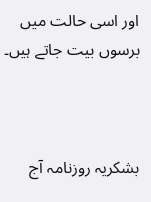اور اسی حالت میں برسوں بیت جاتے ہیں۔



بشکریہ روزنامہ آج